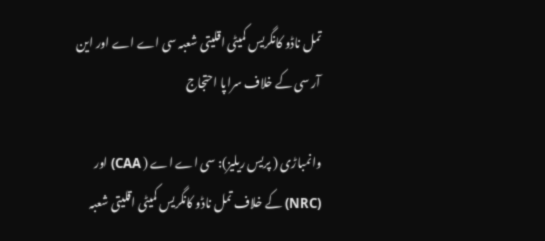تمل ناڈو کانگریس کمیٹی اقلیتی شعبہ سی اے اے اور این آر سی کے خلاف سراپا احتجاج

وانمباڑی ( پریس ریلیز): سی اے اے ( CAA) اور (NRC) کے خلاف تمل ناڈو کانگریس کمیٹی اقلیتی شعبہ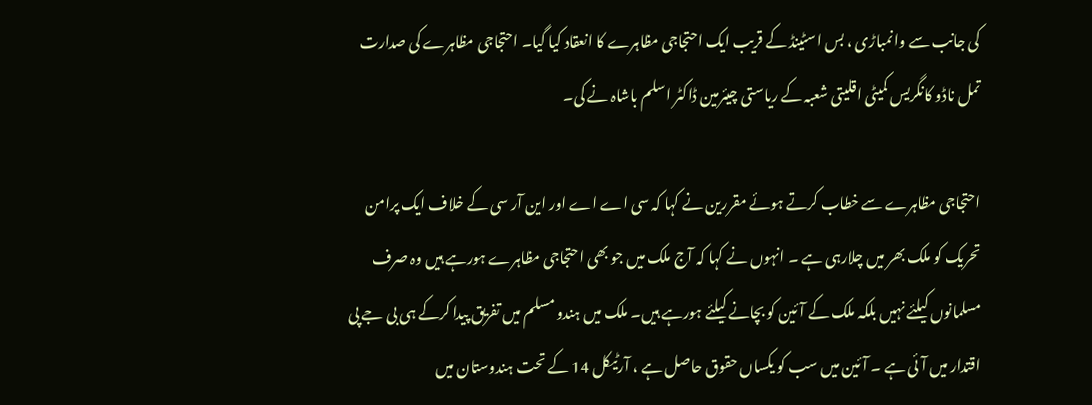کی جانب سے وانمباڑی ، بس اسٹینڈ کے قریب ایک احتجاجی مظاہرے کا انعقاد کیا گیا۔ احتجاجی مظاہرے کی صدارت تمل ناڈو کانگریس کمیٹی اقلیتی شعبہ کے ریاستی چیئرمین ڈاکٹر اسلم باشاہ نے کی۔

احتجاجی مظاہرے سے خطاب کرتے ہوئے مقررین نے کہا کہ سی اے اے اور این آر سی کے خلاف ایک پرامن تحریک کو ملک بھر میں چلارہی ہے ۔ انہوں نے کہا کہ آج ملک میں جو بھی احتجاجی مظاہرے ہورہے ہیں وہ صرف مسلمانوں کیلئے نہیں بلکہ ملک کے آئین کو بچانے کیلئے ہورہے ہیں۔ ملک میں ہندو مسلم میں تفریق پیدا کرکے ہی بی جے پی اقتدار میں آئی ہے ۔ آئین میں سب کو یکساں حقوق حاصل ہے ، آرٹیکل 14 کے تحت ہندوستان میں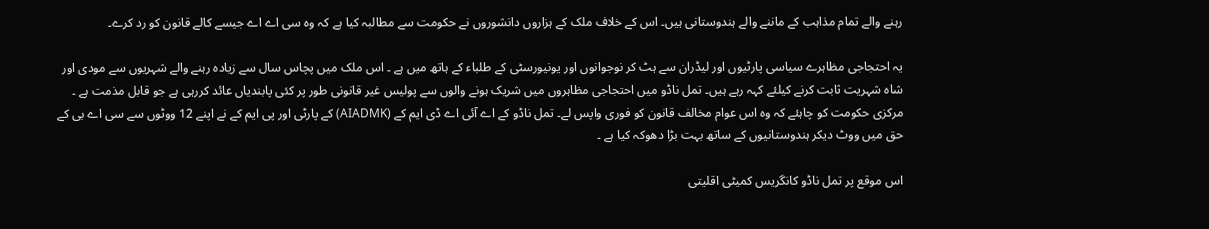رہنے والے تمام مذاہب کے ماننے والے ہندوستانی ہیں۔ اس کے خلاف ملک کے ہزاروں دانشوروں نے حکومت سے مطالبہ کیا ہے کہ وہ سی اے اے جیسے کالے قانون کو رد کرے۔

یہ احتجاجی مظاہرے سیاسی پارٹیوں اور لیڈران سے ہٹ کر نوجوانوں اور یونیورسٹی کے طلباء کے ہاتھ میں ہے ۔ اس ملک میں پچاس سال سے زیادہ رہنے والے شہریوں سے مودی اور شاہ شہریت ثابت کرنے کیلئے کہہ رہے ہیں۔ تمل ناڈو میں احتجاجی مظاہروں میں شریک ہونے والوں سے پولیس غیر قانونی طور پر کئی پابندیاں عائد کررہی ہے جو قابل مذمت ہے ۔ مرکزی حکومت کو چاہئے کہ وہ اس عوام مخالف قانون کو فوری واپس لے۔ تمل ناڈو کے اے آئی اے ڈی ایم کے (AIADMK) کے پارٹی اور پی ایم کے نے اپنے 12 ووٹوں سے سی اے بی کے حق میں ووٹ دیکر ہندوستانیوں کے ساتھ بہت بڑا دھوکہ کیا ہے ۔

اس موقع پر تمل ناڈو کانگریس کمیٹی اقلیتی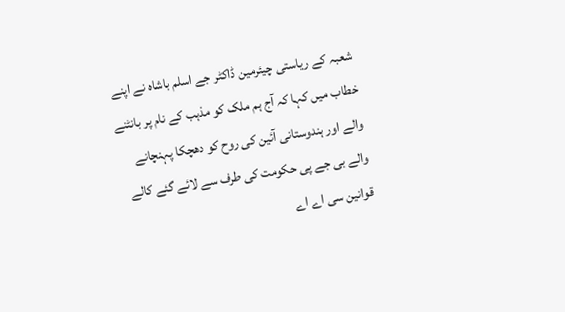شعبہ کے ریاستی چیئرمین ڈاکٹر جے اسلم باشاہ نے اپنے خطاب میں کہا کہ آج ہم ملک کو مذہب کے نام پر بانٹنے والے اور ہندوستانی آئین کی روح کو دھچکا پہنچانے والے بی جے پی حکومت کی طرف سے لائے گئے کالے قوانین سی اے اے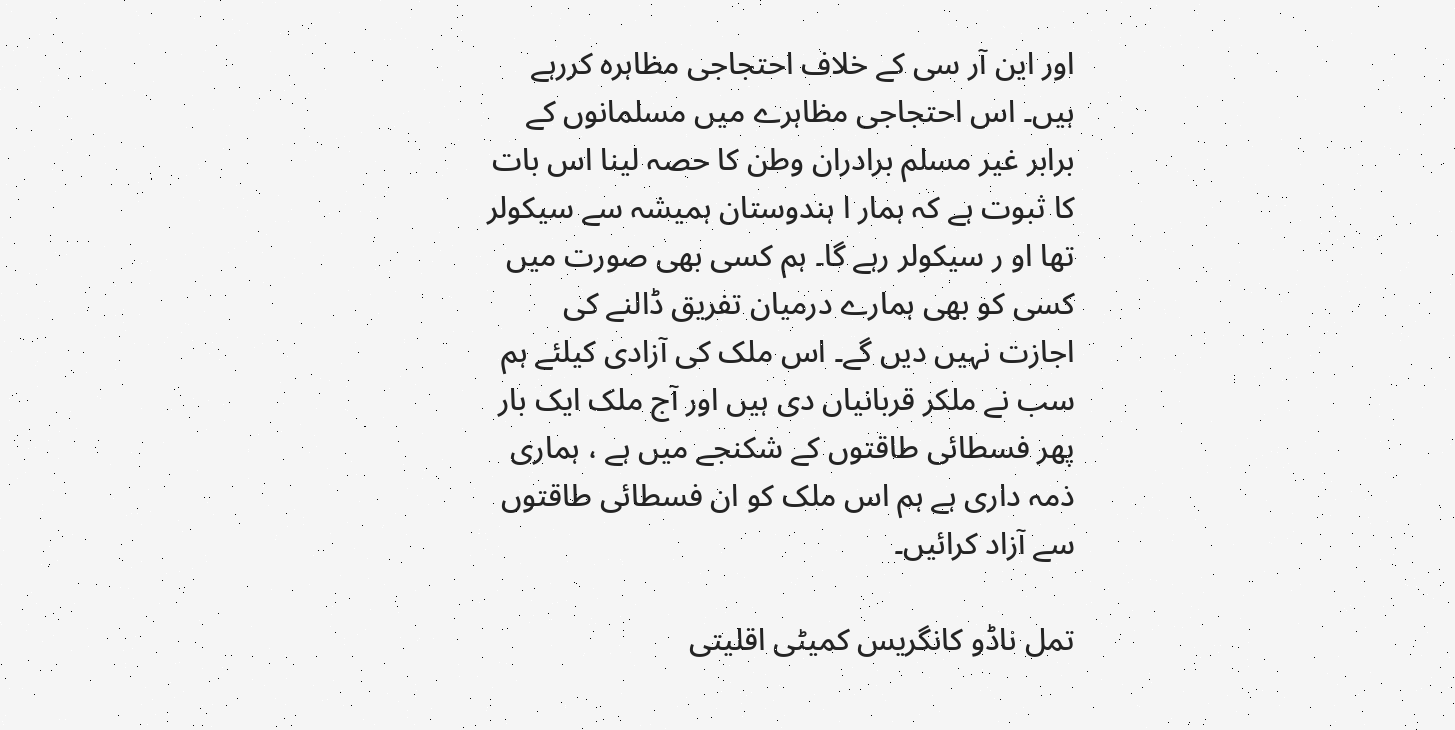اور این آر سی کے خلاف احتجاجی مظاہرہ کررہے ہیں۔ اس احتجاجی مظاہرے میں مسلمانوں کے برابر غیر مسلم برادران وطن کا حصہ لینا اس بات کا ثبوت ہے کہ ہمار ا ہندوستان ہمیشہ سے سیکولر تھا او ر سیکولر رہے گا۔ ہم کسی بھی صورت میں کسی کو بھی ہمارے درمیان تفریق ڈالنے کی اجازت نہیں دیں گے۔ اس ملک کی آزادی کیلئے ہم سب نے ملکر قربانیاں دی ہیں اور آج ملک ایک بار پھر فسطائی طاقتوں کے شکنجے میں ہے ، ہماری ذمہ داری ہے ہم اس ملک کو ان فسطائی طاقتوں سے آزاد کرائیں۔

تمل ناڈو کانگریس کمیٹی اقلیتی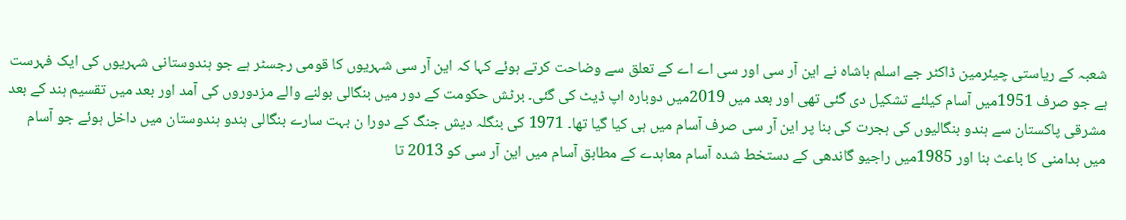شعبہ کے ریاستی چیئرمین ڈاکٹر جے اسلم باشاہ نے این آر سی اور سی اے اے کے تعلق سے وضاحت کرتے ہوئے کہا کہ این آر سی شہریوں کا قومی رجسٹر ہے جو ہندوستانی شہریوں کی ایک فہرست ہے جو صرف 1951میں آسام کیلئے تشکیل دی گئی تھی اور بعد میں 2019میں دوبارہ اپ ڈیٹ کی گئی۔ برٹش حکومت کے دور میں بنگالی بولنے والے مزدوروں کی آمد اور بعد میں تقسیم ہند کے بعد مشرقی پاکستان سے ہندو بنگالیوں کی ہجرت کی بنا پر این آر سی صرف آسام میں ہی کیا گیا تھا۔ 1971 کی بنگلہ دیش جنگ کے دورا ن بہت سارے بنگالی ہندو ہندوستان میں داخل ہوئے جو آسام میں بدامنی کا باعث بنا اور 1985میں راجیو گاندھی کے دستخط شدہ آسام معاہدے کے مطابق آسام میں این آر سی کو 2013 تا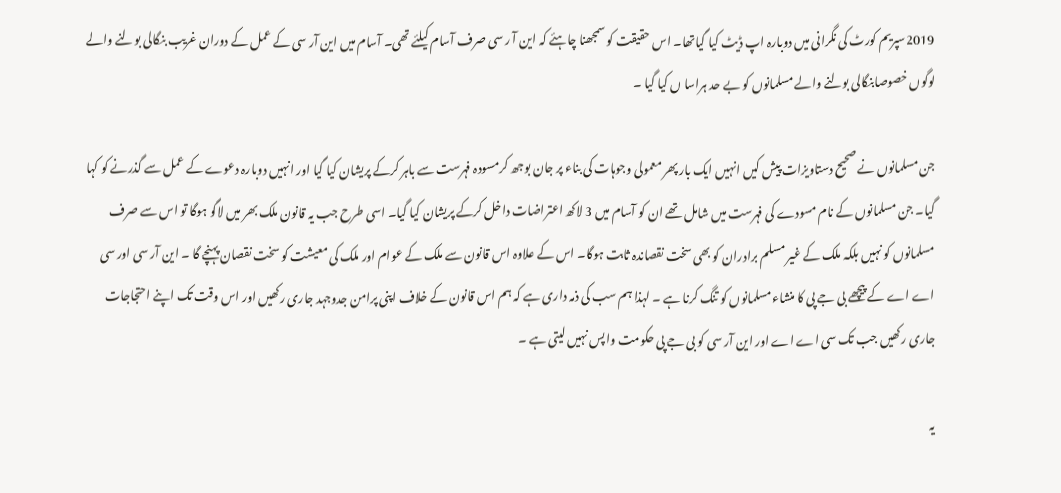2019سپریم کورٹ کی نگرانی میں دوبارہ اپ ڈیٹ کیا گیاتھا۔ اس حقیقت کو سمجھنا چاہئے کہ این آ ر سی صرف آسام کیلئے تھی۔ آسام میں این آر سی کے عمل کے دوران غریب بنگالی بولنے والے لوگوں خصوصابنگالی بولنے والے مسلمانوں کو بے حد ہراسا ں کیا گیا ۔

جن مسلمانوں نے صحیح دستاویزات پیش کیں انہیں ایک بار پھر معمولی وجوہات کی بناء پر جان بوجھ کرمسودہ فہرست سے باہر کرکے پریشان کیا گیا اور انہیں دوبارہ دعوے کے عمل سے گذرنے کو کہا گیا۔ جن مسلمانوں کے نام مسودے کی فہرست میں شامل تھے ان کو آسام میں 3 لاکھ اعتراضات داخل کرکے پریشان کیا گیا۔ اسی طرح جب یہ قانون ملک بھر میں لاگو ہوگا تو اس سے صرف مسلمانوں کو نہیں بلکہ ملک کے غیر مسلم برادران کو بھی سخت نقصاندہ ثابت ہوگا۔ اس کے علاوہ اس قانون سے ملک کے عوام اور ملک کی معیشت کو سخت نقصان پہنچے گا ۔ این آر سی اور سی اے اے کے پیچھے بی جے پی کا منشاء مسلمانوں کو تنگ کرنا ہے ۔ لہذا ہم سب کی ذمہ داری ہے کہ ہم اس قانون کے خلاف اپنی پرامن جدوجہد جاری رکھیں اور اس وقت تک اپنے احتجاجات جاری رکھیں جب تک سی اے اے اور این آر سی کو بی جے پی حکومت واپس نہیں لیتی ہے ۔

یہ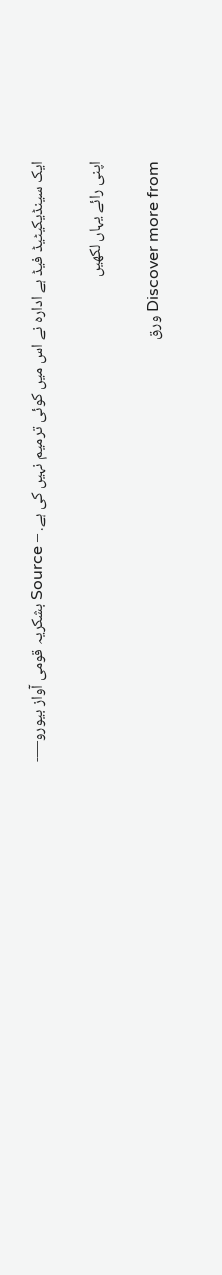ایک سینڈیکیٹیڈ فیڈ ہے ادارہ نے اس میں کوئی ترمیم نہیں کی ہے. – Source بشکریہ قومی آواز بیورو—-

اپنی رائے یہاں لکھیں

Discover more from ورق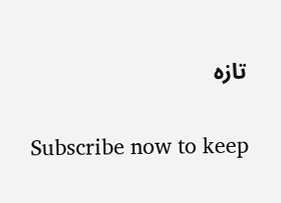تازہ

Subscribe now to keep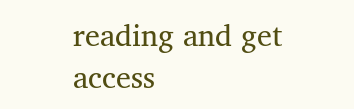reading and get access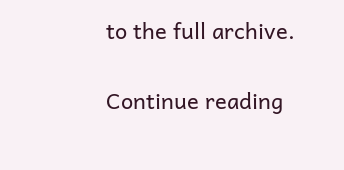to the full archive.

Continue reading